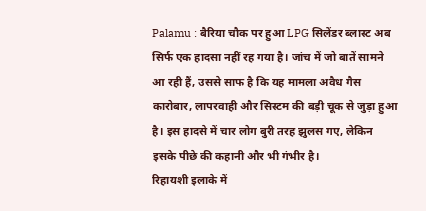Palamu : बैरिया चौक पर हुआ LPG सिलेंडर ब्लास्ट अब सिर्फ एक हादसा नहीं रह गया है। जांच में जो बातें सामने आ रही हैं, उससे साफ है कि यह मामला अवैध गैस कारोबार, लापरवाही और सिस्टम की बड़ी चूक से जुड़ा हुआ है। इस हादसे में चार लोग बुरी तरह झुलस गए, लेकिन इसके पीछे की कहानी और भी गंभीर है।
रिहायशी इलाके में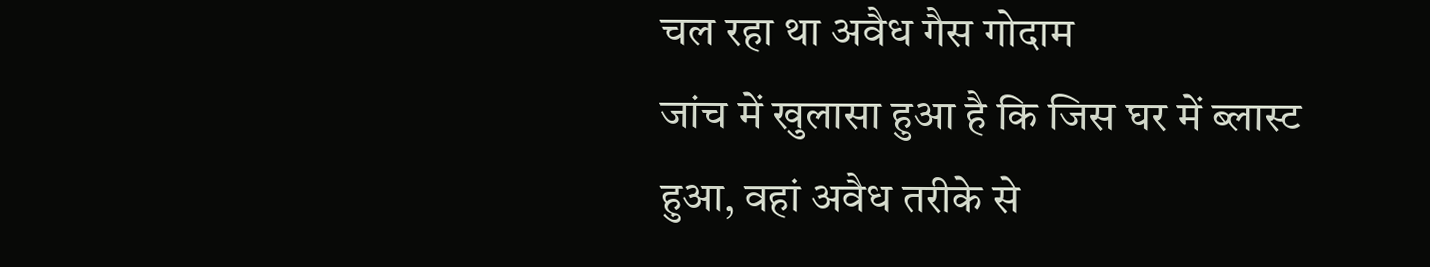चल रहा था अवैध गैस गोदाम
जांच में खुलासा हुआ है कि जिस घर में ब्लास्ट हुआ, वहां अवैध तरीके से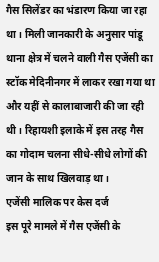गैस सिलेंडर का भंडारण किया जा रहा था। मिली जानकारी के अनुसार पांडू थाना क्षेत्र में चलने वाली गैस एजेंसी का स्टॉक मेदिनीनगर में लाकर रखा गया था और यहीं से कालाबाजारी की जा रही थी। रिहायशी इलाके में इस तरह गैस का गोदाम चलना सीधे-सीधे लोगों की जान के साथ खिलवाड़ था।
एजेंसी मालिक पर केस दर्ज
इस पूरे मामले में गैस एजेंसी के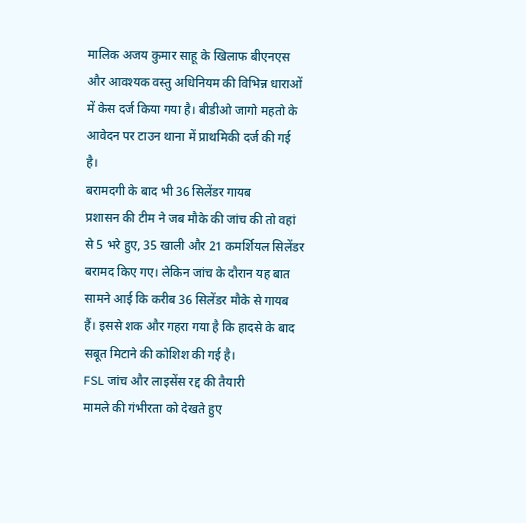मालिक अजय कुमार साहू के खिलाफ बीएनएस और आवश्यक वस्तु अधिनियम की विभिन्न धाराओं में केस दर्ज किया गया है। बीडीओ जागो महतो के आवेदन पर टाउन थाना में प्राथमिकी दर्ज की गई है।
बरामदगी के बाद भी 36 सिलेंडर गायब
प्रशासन की टीम ने जब मौके की जांच की तो वहां से 5 भरे हुए, 35 खाली और 21 कमर्शियल सिलेंडर बरामद किए गए। लेकिन जांच के दौरान यह बात सामने आई कि करीब 36 सिलेंडर मौके से गायब हैं। इससे शक और गहरा गया है कि हादसे के बाद सबूत मिटाने की कोशिश की गई है।
FSL जांच और लाइसेंस रद्द की तैयारी
मामले की गंभीरता को देखते हुए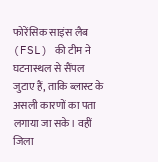फोरेंसिक साइंस लैब (FSL) की टीम ने घटनास्थल से सैंपल जुटाए हैं, ताकि ब्लास्ट के असली कारणों का पता लगाया जा सके। वहीं जिला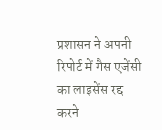प्रशासन ने अपनी रिपोर्ट में गैस एजेंसी का लाइसेंस रद्द करने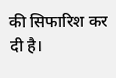की सिफारिश कर दी है।